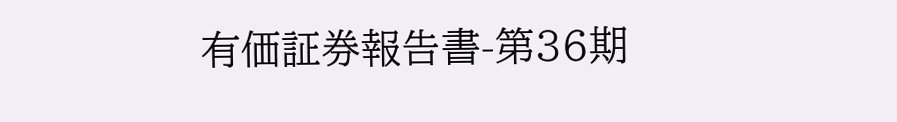有価証券報告書-第36期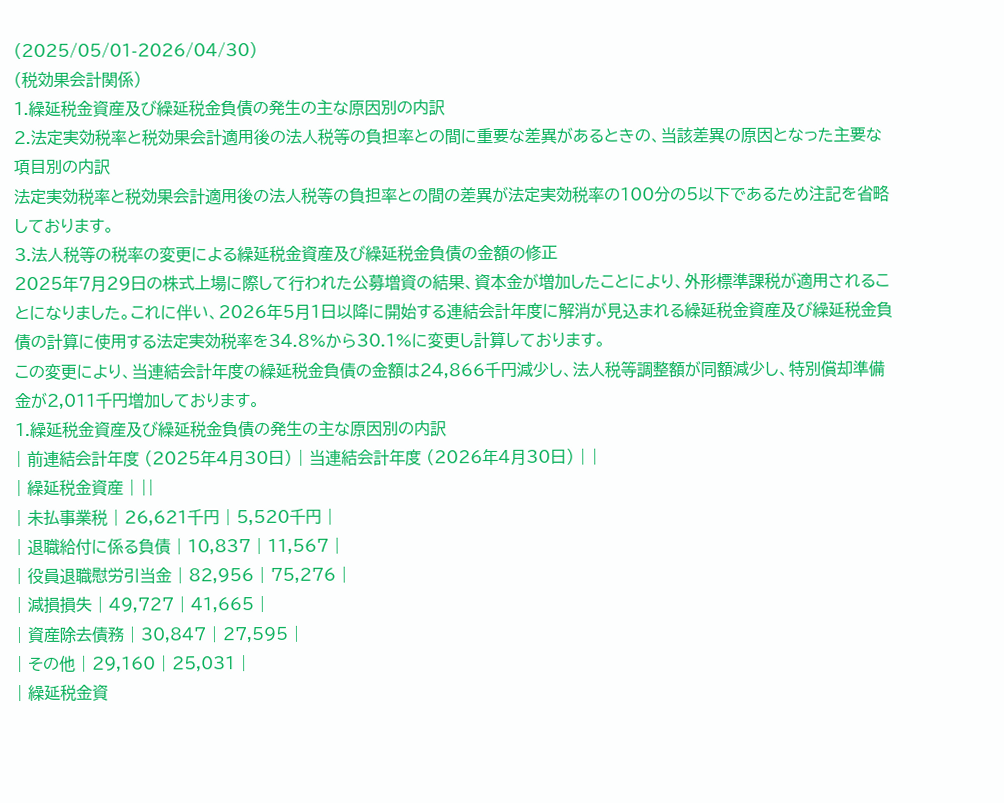(2025/05/01-2026/04/30)
(税効果会計関係)
1.繰延税金資産及び繰延税金負債の発生の主な原因別の内訳
2.法定実効税率と税効果会計適用後の法人税等の負担率との間に重要な差異があるときの、当該差異の原因となった主要な項目別の内訳
法定実効税率と税効果会計適用後の法人税等の負担率との間の差異が法定実効税率の100分の5以下であるため注記を省略しております。
3.法人税等の税率の変更による繰延税金資産及び繰延税金負債の金額の修正
2025年7月29日の株式上場に際して行われた公募増資の結果、資本金が増加したことにより、外形標準課税が適用されることになりました。これに伴い、2026年5月1日以降に開始する連結会計年度に解消が見込まれる繰延税金資産及び繰延税金負債の計算に使用する法定実効税率を34.8%から30.1%に変更し計算しております。
この変更により、当連結会計年度の繰延税金負債の金額は24,866千円減少し、法人税等調整額が同額減少し、特別償却準備金が2,011千円増加しております。
1.繰延税金資産及び繰延税金負債の発生の主な原因別の内訳
| 前連結会計年度 (2025年4月30日) | 当連結会計年度 (2026年4月30日) | |
| 繰延税金資産 | ||
| 未払事業税 | 26,621千円 | 5,520千円 |
| 退職給付に係る負債 | 10,837 | 11,567 |
| 役員退職慰労引当金 | 82,956 | 75,276 |
| 減損損失 | 49,727 | 41,665 |
| 資産除去債務 | 30,847 | 27,595 |
| その他 | 29,160 | 25,031 |
| 繰延税金資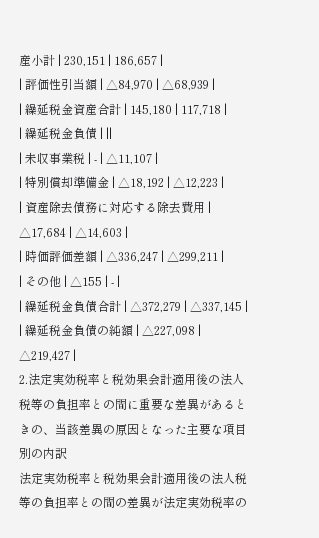産小計 | 230,151 | 186,657 |
| 評価性引当額 | △84,970 | △68,939 |
| 繰延税金資産合計 | 145,180 | 117,718 |
| 繰延税金負債 | ||
| 未収事業税 | - | △11,107 |
| 特別償却準備金 | △18,192 | △12,223 |
| 資産除去債務に対応する除去費用 | △17,684 | △14,603 |
| 時価評価差額 | △336,247 | △299,211 |
| その他 | △155 | - |
| 繰延税金負債合計 | △372,279 | △337,145 |
| 繰延税金負債の純額 | △227,098 | △219,427 |
2.法定実効税率と税効果会計適用後の法人税等の負担率との間に重要な差異があるときの、当該差異の原因となった主要な項目別の内訳
法定実効税率と税効果会計適用後の法人税等の負担率との間の差異が法定実効税率の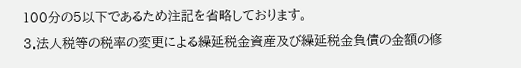100分の5以下であるため注記を省略しております。
3.法人税等の税率の変更による繰延税金資産及び繰延税金負債の金額の修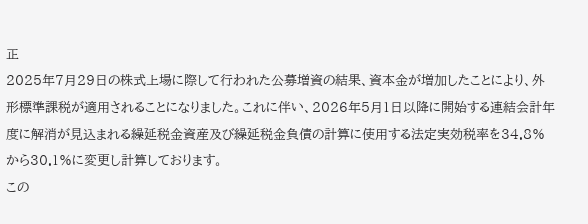正
2025年7月29日の株式上場に際して行われた公募増資の結果、資本金が増加したことにより、外形標準課税が適用されることになりました。これに伴い、2026年5月1日以降に開始する連結会計年度に解消が見込まれる繰延税金資産及び繰延税金負債の計算に使用する法定実効税率を34.8%から30.1%に変更し計算しております。
この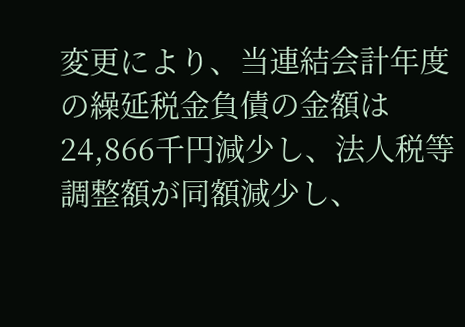変更により、当連結会計年度の繰延税金負債の金額は24,866千円減少し、法人税等調整額が同額減少し、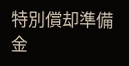特別償却準備金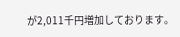が2,011千円増加しております。